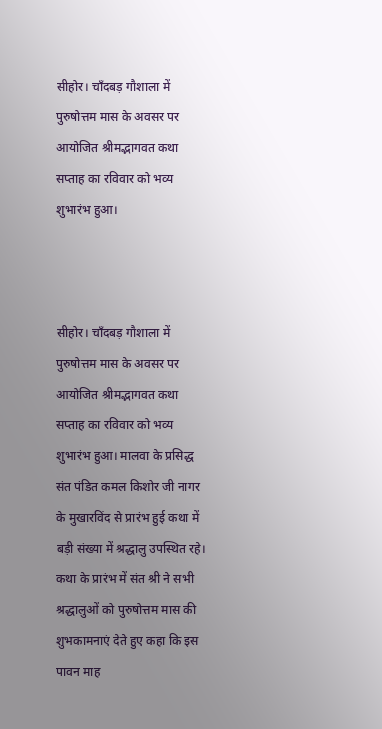सीहोर। चाँदबड़ गौशाला में पुरुषोत्तम मास के अवसर पर आयोजित श्रीमद्भागवत कथा सप्ताह का रविवार को भव्य शुभारंभ हुआ।



सीहोर। चाँदबड़ गौशाला में पुरुषोत्तम मास के अवसर पर आयोजित श्रीमद्भागवत कथा सप्ताह का रविवार को भव्य शुभारंभ हुआ। मालवा के प्रसिद्ध संत पंडित कमल किशोर जी नागर के मुखारविंद से प्रारंभ हुई कथा में बड़ी संख्या में श्रद्धालु उपस्थित रहे। कथा के प्रारंभ में संत श्री ने सभी श्रद्धालुओं को पुरुषोत्तम मास की शुभकामनाएं देते हुए कहा कि इस पावन माह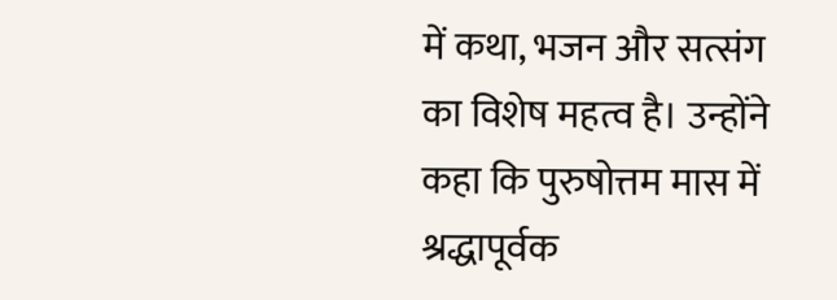में कथा, भजन और सत्संग का विशेष महत्व है। उन्होंने कहा कि पुरुषोत्तम मास में श्रद्धापूर्वक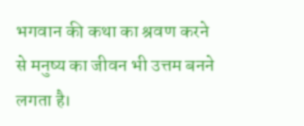भगवान की कथा का श्रवण करने से मनुष्य का जीवन भी उत्तम बनने लगता है।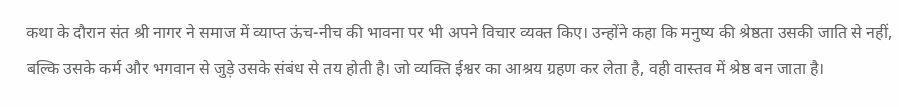कथा के दौरान संत श्री नागर ने समाज में व्याप्त ऊंच-नीच की भावना पर भी अपने विचार व्यक्त किए। उन्होंने कहा कि मनुष्य की श्रेष्ठता उसकी जाति से नहीं, बल्कि उसके कर्म और भगवान से जुड़े उसके संबंध से तय होती है। जो व्यक्ति ईश्वर का आश्रय ग्रहण कर लेता है, वही वास्तव में श्रेष्ठ बन जाता है।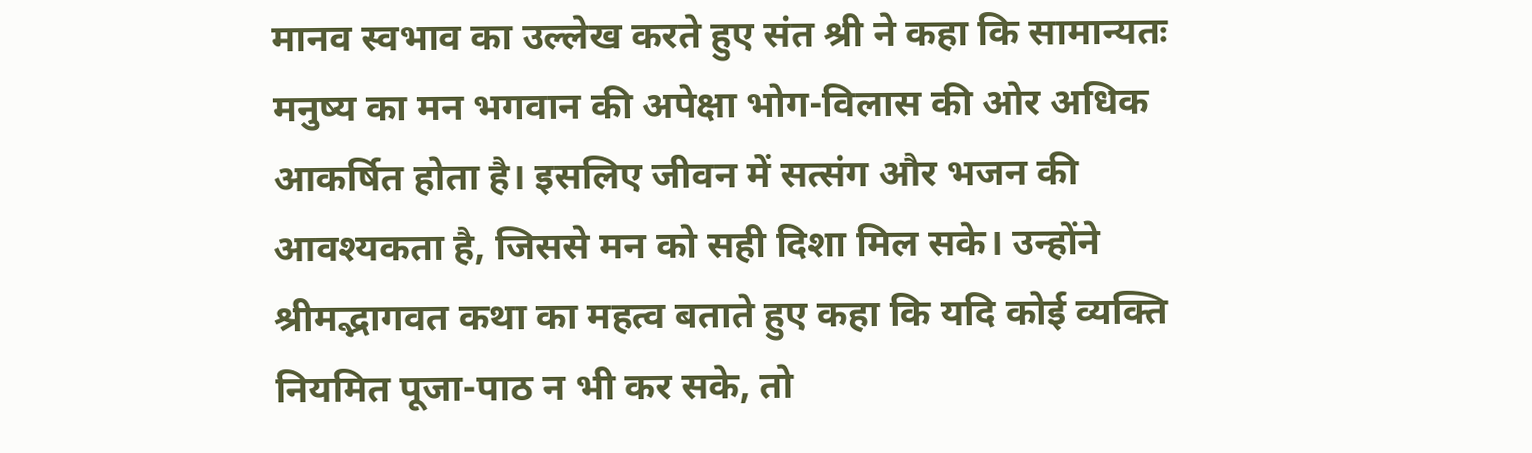मानव स्वभाव का उल्लेख करते हुए संत श्री ने कहा कि सामान्यतः मनुष्य का मन भगवान की अपेक्षा भोग-विलास की ओर अधिक आकर्षित होता है। इसलिए जीवन में सत्संग और भजन की आवश्यकता है, जिससे मन को सही दिशा मिल सके। उन्होंने श्रीमद्भागवत कथा का महत्व बताते हुए कहा कि यदि कोई व्यक्ति नियमित पूजा-पाठ न भी कर सके, तो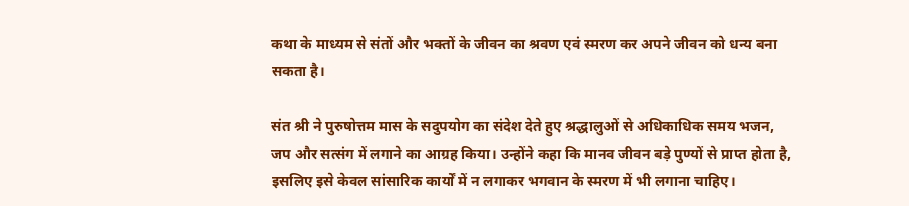कथा के माध्यम से संतों और भक्तों के जीवन का श्रवण एवं स्मरण कर अपने जीवन को धन्य बना सकता है।

संत श्री ने पुरुषोत्तम मास के सदुपयोग का संदेश देते हुए श्रद्धालुओं से अधिकाधिक समय भजन, जप और सत्संग में लगाने का आग्रह किया। उन्होंने कहा कि मानव जीवन बड़े पुण्यों से प्राप्त होता है, इसलिए इसे केवल सांसारिक कार्यों में न लगाकर भगवान के स्मरण में भी लगाना चाहिए।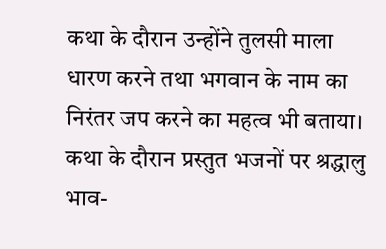कथा के दौरान उन्होंने तुलसी माला धारण करने तथा भगवान के नाम का निरंतर जप करने का महत्व भी बताया। कथा के दौरान प्रस्तुत भजनों पर श्रद्धालु भाव-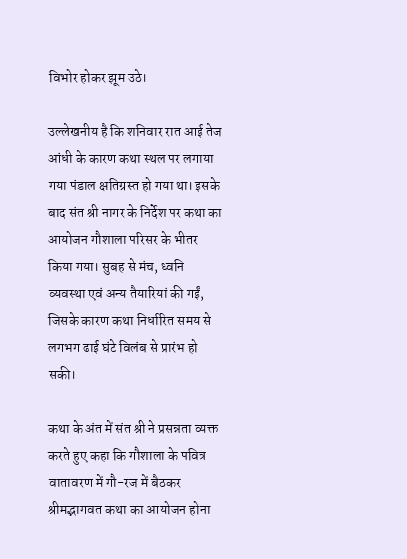विभोर होकर झूम उठे।

उल्लेखनीय है कि शनिवार रात आई तेज आंधी के कारण कथा स्थल पर लगाया गया पंडाल क्षतिग्रस्त हो गया था। इसके बाद संत श्री नागर के निर्देश पर कथा का आयोजन गौशाला परिसर के भीतर किया गया। सुबह से मंच, ध्वनि व्यवस्था एवं अन्य तैयारियां की गईं, जिसके कारण कथा निर्धारित समय से लगभग ढाई घंटे विलंब से प्रारंभ हो सकी।

कथा के अंत में संत श्री ने प्रसन्नता व्यक्त करते हुए कहा कि गौशाला के पवित्र वातावरण में गौ-रज में बैठकर श्रीमद्भागवत कथा का आयोजन होना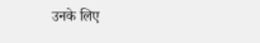उनके लिए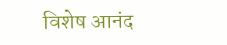विशेष आनंद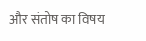और संतोष का विषय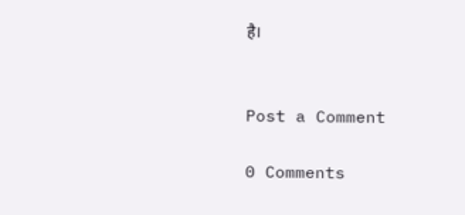है।


Post a Comment

0 Comments